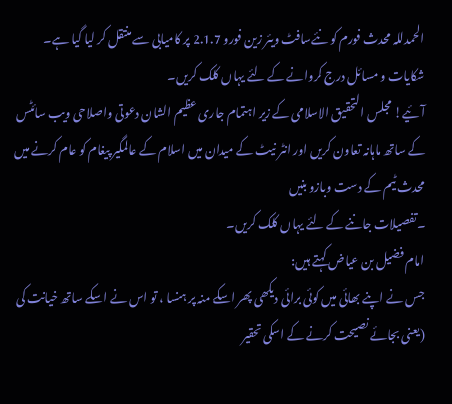الحمدللہ محدث فورم کو نئےسافٹ ویئر زین فورو 2.1.7 پر کامیابی سے منتقل کر لیا گیا ہے۔ شکایات و مسائل درج کروانے کے لئے یہاں کلک کریں۔
آئیے! مجلس التحقیق الاسلامی کے زیر اہتمام جاری عظیم الشان دعوتی واصلاحی ویب سائٹس کے ساتھ ماہانہ تعاون کریں اور انٹر نیٹ کے میدان میں اسلام کے عالمگیر پیغام کو عام کرنے میں محدث ٹیم کے دست وبازو بنیں
۔تفصیلات جاننے کے لئے یہاں کلک کریں۔
امام فضیل بن عیاض کہتے ہیں:
جس نے اپنے بھائی میں کوئی برائی دیکھی پھر اسکے منہ پر ہنسا ، تو اس نے اسکے ساتھ خیانت کی (یعنی بجائے نصیحت کرنے کے اسکی تحقیر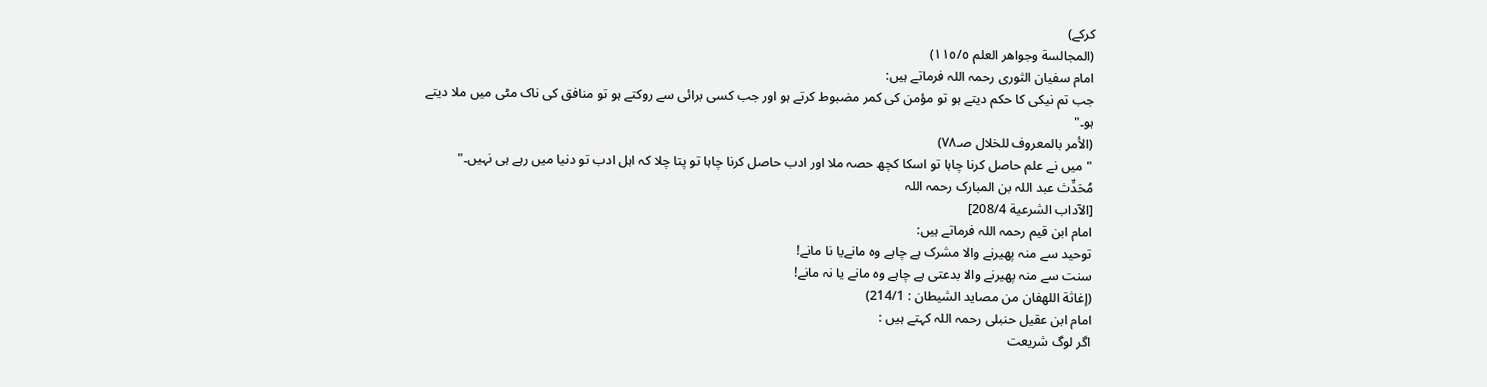کرکے)
(المجالسة وجواهر العلم ١١٥/٥)
امام سفیان الثوری رحمہ اللہ فرماتے ہیں:
جب تم نیکی کا حکم دیتے ہو تو مؤمن کی کمر مضبوط کرتے ہو اور جب کسی برائی سے روکتے ہو تو منافق کی ناک مٹی میں ملا دیتے ہو۔"
(الأمر بالمعروف للخلال صـ٧٨)
"میں نے علم حاصل کرنا چاہا تو اسکا کچھ حصہ ملا اور ادب حاصل کرنا چاہا تو پتا چلا کہ اہل ادب تو دنیا میں رہے ہی نہیں۔"
مُحَدِّث عبد اللہ بن المبارک رحمہ اللہ
[الآداب الشرعية 208/4]
امام ابن قیم رحمہ اللہ فرماتے ہیں:
توحید سے منہ پھیرنے والا مشرک ہے چاہے وہ مانےیا نا مانے!
سنت سے منہ پھیرنے والا بدعتی ہے چاہے وہ مانے یا نہ مانے!
(إغاثة اللھفان من مصاید الشیطان : 214/1)
امام ابن عقیل حنبلی رحمہ اللہ کہتے ہیں :
اگر لوگ شریعت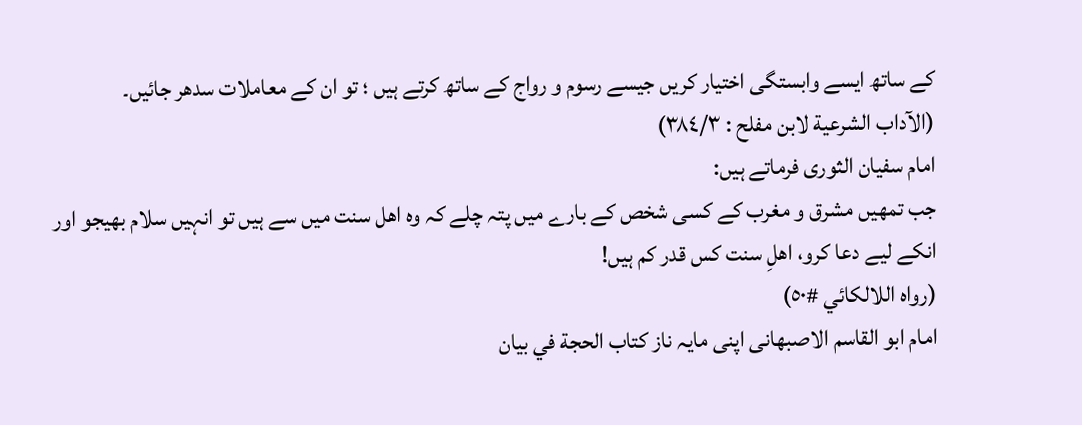کے ساتھ ایسے وابستگی اختیار کریں جیسے رسوم و رواج کے ساتھ کرتے ہیں ؛ تو ان کے معاملات سدھر جائیں۔
(الآداب الشرعية لابن مفلح : ٣٨٤/٣)
امام سفیان الثوری فرماتے ہیں:
جب تمھیں مشرق و مغرب کے کسی شخص کے بارے میں پتہ چلے کہ وہ اھل سنت میں سے ہیں تو انہیں سلام بھیجو اور انکے لیے دعا کرو، اھلِ سنت کس قدر کم ہیں!
(رواه اللالكائي #٥۰)
امام ابو القاسم الاصبھانی اپنی مایہ ناز کتاب الحجة في بيان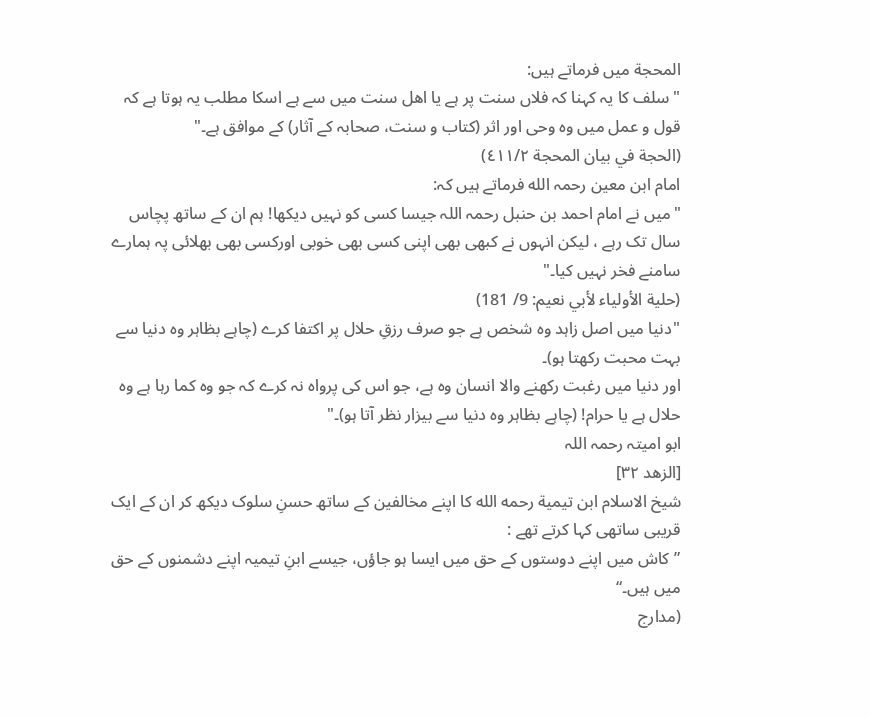المحجة میں فرماتے ہیں:
"سلف کا یہ کہنا کہ فلاں سنت پر ہے یا اھل سنت میں سے ہے اسکا مطلب یہ ہوتا ہے کہ قول و عمل میں وہ وحی اور اثر (کتاب و سنت، صحابہ کے آثار) کے موافق ہے۔"
(الحجة في بيان المحجة ٤١١/٢)
امام ابن معین رحمہ الله فرماتے ہیں کہ:
"میں نے امام احمد بن حنبل رحمہ اللہ جیسا کسی کو نہیں دیکھا! ہم ان کے ساتھ پچاس سال تک رہے ، لیکن انہوں نے کبھی بھی اپنی کسی بھی خوبی اورکسی بھی بھلائی پہ ہمارے سامنے فخر نہیں کیا۔"
(حلية الأولياء لأبي نعيم: 9/ 181)
"دنیا میں اصل زاہد وہ شخص ہے جو صرف رزقِ حلال پر اکتفا کرے (چاہے بظاہر وہ دنیا سے بہت محبت رکھتا ہو)۔
اور دنیا میں رغبت رکھنے والا انسان وہ ہے، جو اس کی پرواہ نہ کرے کہ جو وہ کما رہا ہے وہ حلال ہے یا حرام! (چاہے بظاہر وہ دنیا سے بیزار نظر آتا ہو)۔"
ابو امیتہ رحمہ اللہ
[الزهد ٣٢]
شیخ الاسلام ابن تيمية رحمه الله کا اپنے مخالفین کے ساتھ حسنِ سلوک دیکھ کر ان کے ایک قریبی ساتھی کہا کرتے تھے :
”کاش میں اپنے دوستوں کے حق میں ایسا ہو جاؤں، جیسے ابنِ تیمیہ اپنے دشمنوں کے حق میں ہیں۔“
(مدارج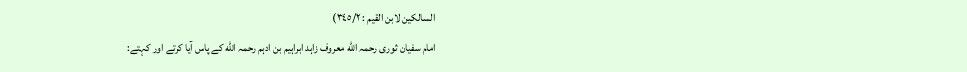السالكين لابن القيم : ٣٤٥/٢)
امام سفیان ثورى رحمہ الله معروف زاہد ابراہیم بن ادہم رحمہ الله کے پاس آیا کرتے اور کہتے: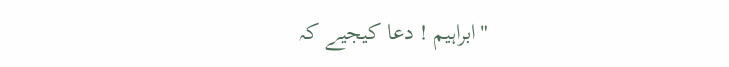"ابراہیم ! دعا کیجیے کہ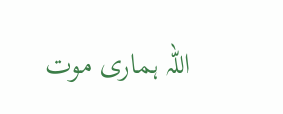اللہ ہماری موت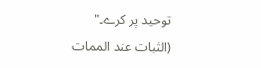توحید پر کرے۔"
(الثبات عند الممات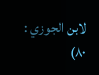لابن الجوزي : ۸۰)